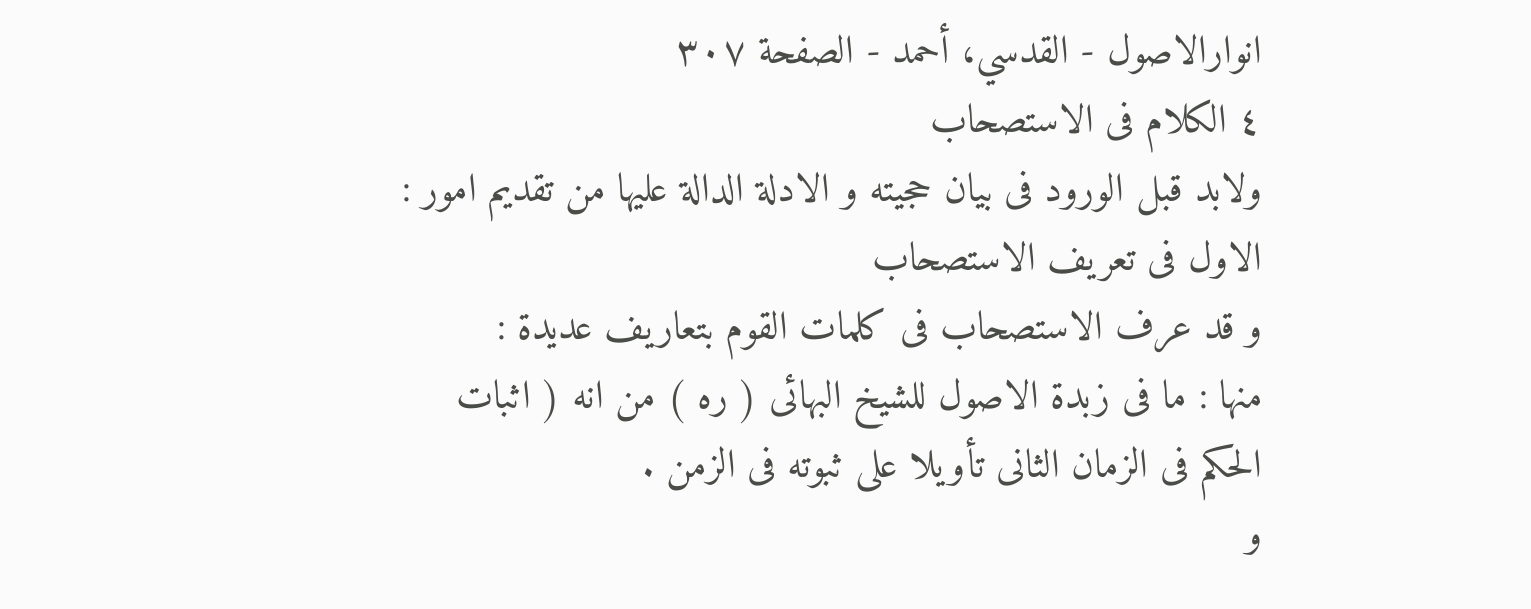انوارالاصول - القدسي، أحمد - الصفحة ٣٠٧
٤ الكلام فى الاستصحاب
ولابد قبل الورود فى بيان حجيته و الادلة الدالة عليها من تقديم امور :
الاول فى تعريف الاستصحاب
و قد عرف الاستصحاب فى كلمات القوم بتعاريف عديدة :
منها : ما فى زبدة الاصول للشيخ البهائى ( ره ) من انه ( اثبات
الحكم فى الزمان الثانى تأويلا على ثبوته فى الزمن .
و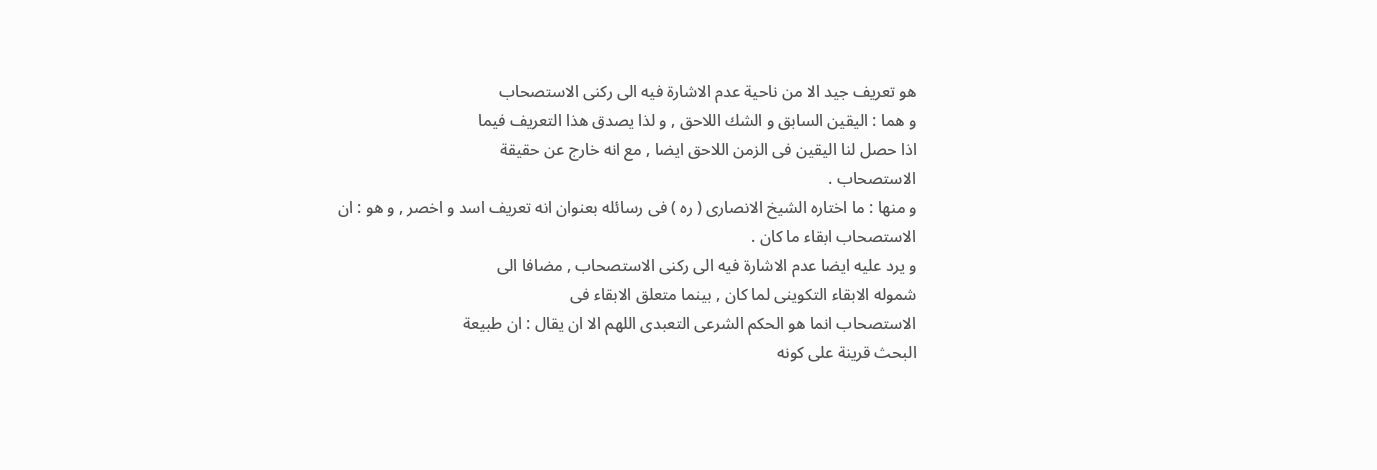هو تعريف جيد الا من ناحية عدم الاشارة فيه الى ركنى الاستصحاب
و هما : اليقين السابق و الشك اللاحق , و لذا يصدق هذا التعريف فيما
اذا حصل لنا اليقين فى الزمن اللاحق ايضا , مع انه خارج عن حقيقة
الاستصحاب .
و منها : ما اختاره الشيخ الانصارى ( ره ) فى رسائله بعنوان انه تعريف اسد و اخصر , و هو : ان الاستصحاب ابقاء ما كان .
و يرد عليه ايضا عدم الاشارة فيه الى ركنى الاستصحاب , مضافا الى
شموله الابقاء التكوينى لما كان , بينما متعلق الابقاء فى
الاستصحاب انما هو الحكم الشرعى التعبدى اللهم الا ان يقال : ان طبيعة
البحث قرينة على كونه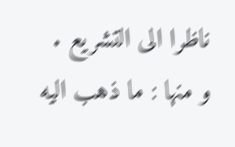ناظرا الى التشريع .
و منها : ما ذهب اليه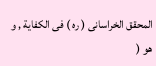المحقق الخراسانى ( ره ) فى الكفاية , و هو (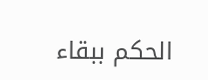الحكم ببقاء